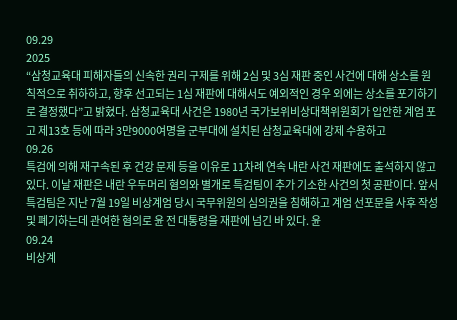09.29
2025
“삼청교육대 피해자들의 신속한 권리 구제를 위해 2심 및 3심 재판 중인 사건에 대해 상소를 원칙적으로 취하하고, 향후 선고되는 1심 재판에 대해서도 예외적인 경우 외에는 상소를 포기하기로 결정했다”고 밝혔다. 삼청교육대 사건은 1980년 국가보위비상대책위원회가 입안한 계엄 포고 제13호 등에 따라 3만9000여명을 군부대에 설치된 삼청교육대에 강제 수용하고
09.26
특검에 의해 재구속된 후 건강 문제 등을 이유로 11차례 연속 내란 사건 재판에도 출석하지 않고 있다. 이날 재판은 내란 우두머리 혐의와 별개로 특검팀이 추가 기소한 사건의 첫 공판이다. 앞서 특검팀은 지난 7월 19일 비상계엄 당시 국무위원의 심의권을 침해하고 계엄 선포문을 사후 작성 및 폐기하는데 관여한 혐의로 윤 전 대통령을 재판에 넘긴 바 있다. 윤
09.24
비상계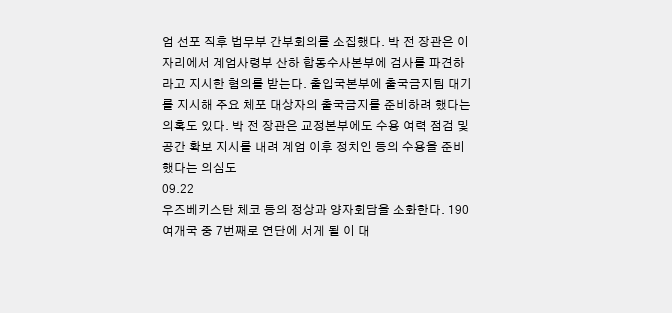엄 선포 직후 법무부 간부회의를 소집했다. 박 전 장관은 이 자리에서 계엄사령부 산하 합동수사본부에 검사를 파견하라고 지시한 혐의를 받는다. 출입국본부에 출국금지팀 대기를 지시해 주요 체포 대상자의 출국금지를 준비하려 했다는 의혹도 있다. 박 전 장관은 교정본부에도 수용 여력 점검 및 공간 확보 지시를 내려 계엄 이후 정치인 등의 수용을 준비했다는 의심도
09.22
우즈베키스탄 체코 등의 정상과 양자회담을 소화한다. 190여개국 중 7번째로 연단에 서게 될 이 대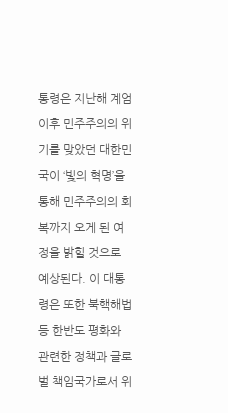통령은 지난해 계엄 이후 민주주의의 위기를 맞았던 대한민국이 ‘빛의 혁명’을 통해 민주주의의 회복까지 오게 된 여정을 밝힐 것으로 예상된다. 이 대통령은 또한 북핵해법 등 한반도 평화와 관련한 정책과 글로벌 책임국가로서 위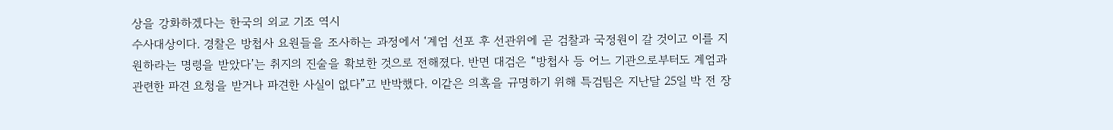상을 강화하겠다는 한국의 외교 기조 역시
수사대상이다. 경찰은 방첩사 요원들을 조사하는 과정에서 ‘계엄 선포 후 선관위에 곧 검찰과 국정원이 갈 것이고 이를 지원하라는 명령을 받았다’는 취지의 진술을 확보한 것으로 전해졌다. 반면 대검은 “방첩사 등 어느 기관으로부터도 계엄과 관련한 파견 요청을 받거나 파견한 사실이 없다”고 반박했다. 이같은 의혹을 규명하기 위해 특검팀은 지난달 25일 박 전 장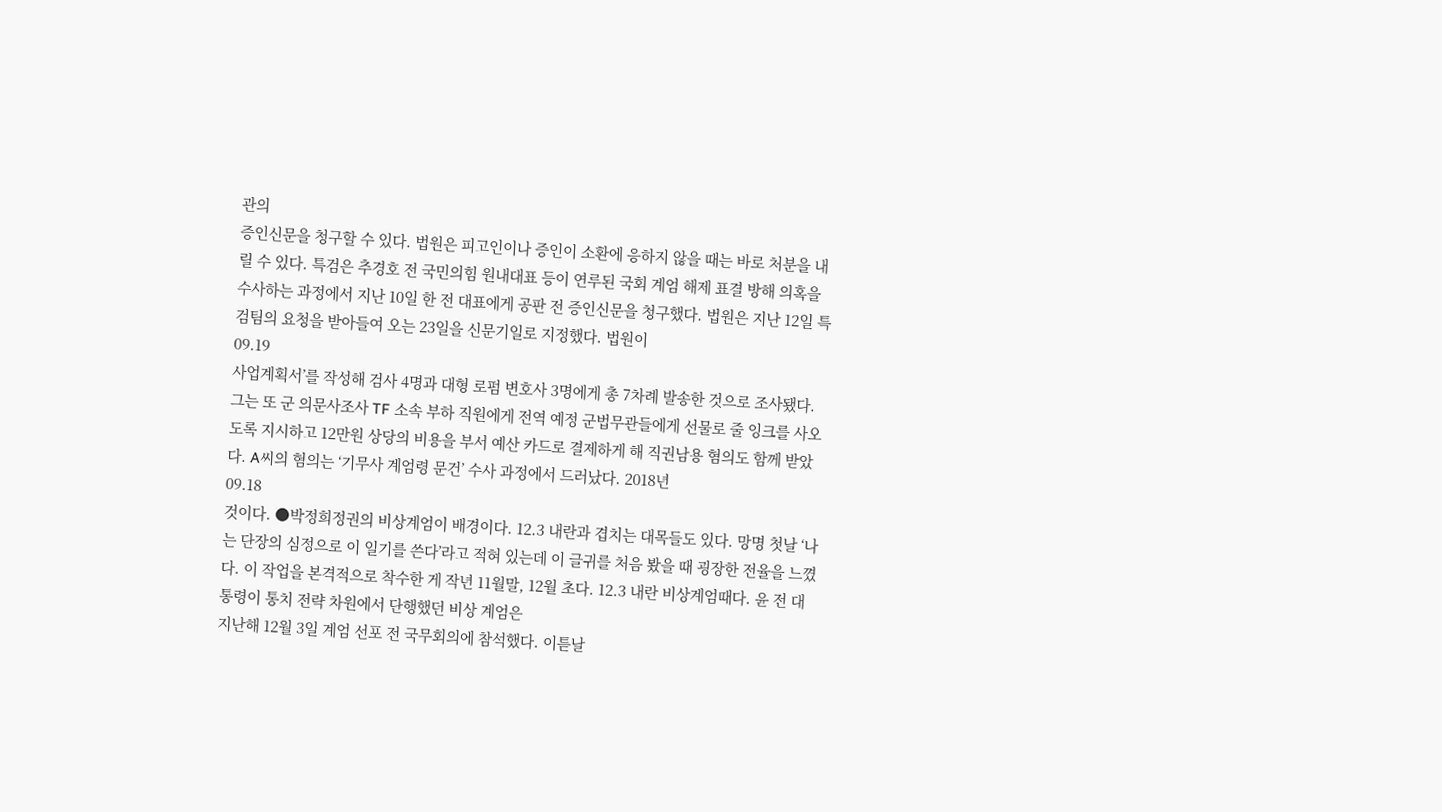관의
증인신문을 청구할 수 있다. 법원은 피고인이나 증인이 소환에 응하지 않을 때는 바로 처분을 내릴 수 있다. 특검은 추경호 전 국민의힘 원내대표 등이 연루된 국회 계엄 해제 표결 방해 의혹을 수사하는 과정에서 지난 10일 한 전 대표에게 공판 전 증인신문을 청구했다. 법원은 지난 12일 특검팀의 요청을 받아들여 오는 23일을 신문기일로 지정했다. 법원이
09.19
사업계획서’를 작성해 검사 4명과 대형 로펌 변호사 3명에게 총 7차례 발송한 것으로 조사됐다. 그는 또 군 의문사조사 TF 소속 부하 직원에게 전역 예정 군법무관들에게 선물로 줄 잉크를 사오도록 지시하고 12만원 상당의 비용을 부서 예산 카드로 결제하게 해 직권남용 혐의도 함께 받았다. A씨의 혐의는 ‘기무사 계엄령 문건’ 수사 과정에서 드러났다. 2018년
09.18
것이다. ●박정희정권의 비상계엄이 배경이다. 12.3 내란과 겹치는 대목들도 있다. 망명 첫날 ‘나는 단장의 심정으로 이 일기를 쓴다’라고 적혀 있는데 이 글귀를 처음 봤을 때 굉장한 전율을 느꼈다. 이 작업을 본격적으로 착수한 게 작년 11월말, 12월 초다. 12.3 내란 비상계엄때다. 윤 전 대통령이 통치 전략 차원에서 단행했던 비상 계엄은
지난해 12월 3일 계엄 선포 전 국무회의에 참석했다. 이튿날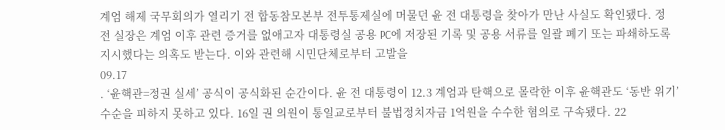계엄 해제 국무회의가 열리기 전 합동참모본부 전투통제실에 머물던 윤 전 대통령을 찾아가 만난 사실도 확인됐다. 정 전 실장은 계엄 이후 관련 증거를 없애고자 대통령실 공용 PC에 저장된 기록 및 공용 서류를 일괄 폐기 또는 파쇄하도록 지시했다는 의혹도 받는다. 이와 관련해 시민단체로부터 고발을
09.17
. ‘윤핵관=정권 실세’ 공식이 공식화된 순간이다. 윤 전 대통령이 12.3 계엄과 탄핵으로 몰락한 이후 윤핵관도 ‘동반 위기’ 수순을 피하지 못하고 있다. 16일 권 의원이 통일교로부터 불법정치자금 1억원을 수수한 혐의로 구속됐다. 22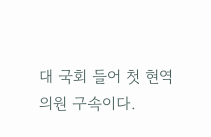대 국회 들어 첫 현역의원 구속이다.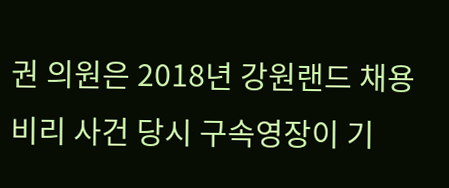권 의원은 2018년 강원랜드 채용 비리 사건 당시 구속영장이 기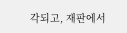각되고, 재판에서